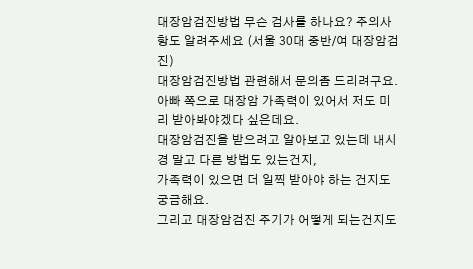대장암검진방법 무슨 검사를 하나요? 주의사항도 알려주세요 (서울 30대 중반/여 대장암검진)
대장암검진방법 관련해서 문의좀 드리려구요.
아빠 쪽으로 대장암 가족력이 있어서 저도 미리 받아봐야겠다 싶은데요.
대장암검진을 받으려고 알아보고 있는데 내시경 말고 다른 방법도 있는건지,
가족력이 있으면 더 일찍 받아야 하는 건지도 궁금해요.
그리고 대장암검진 주기가 어떻게 되는건지도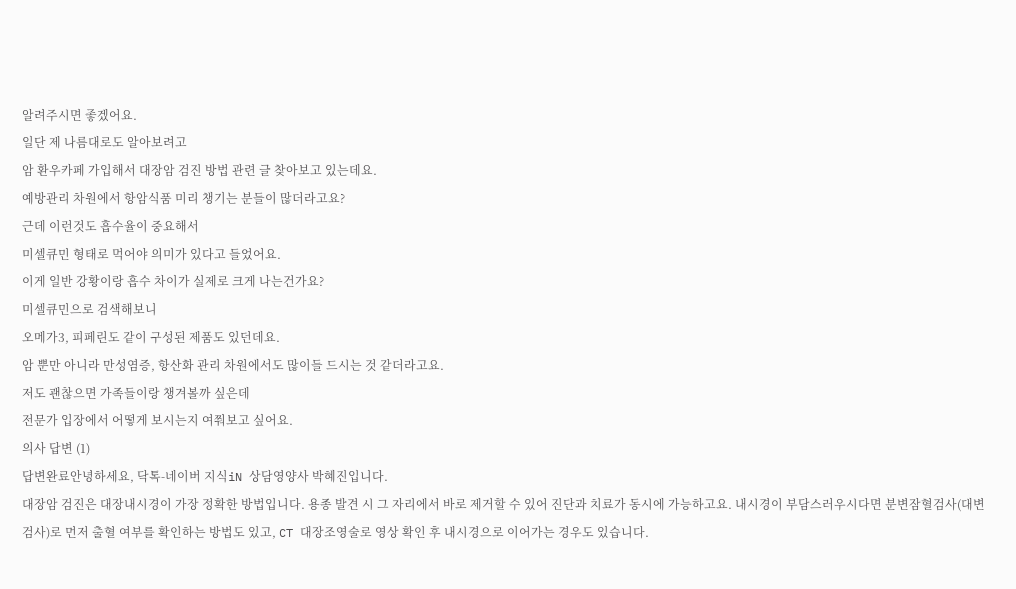알려주시면 좋겠어요.
일단 제 나름대로도 알아보려고
암 환우카페 가입해서 대장암 검진 방법 관련 글 찾아보고 있는데요.
예방관리 차원에서 항암식품 미리 챙기는 분들이 많더라고요?
근데 이런것도 흡수율이 중요해서
미셀큐민 형태로 먹어야 의미가 있다고 들었어요.
이게 일반 강황이랑 흡수 차이가 실제로 크게 나는건가요?
미셀큐민으로 검색해보니
오메가3, 피페린도 같이 구성된 제품도 있던데요.
암 뿐만 아니라 만성염증, 항산화 관리 차원에서도 많이들 드시는 것 같더라고요.
저도 괜찮으면 가족들이랑 챙겨볼까 싶은데
전문가 입장에서 어떻게 보시는지 여쭤보고 싶어요.
의사 답변 (1)
답변완료안녕하세요, 닥톡-네이버 지식iN 상담영양사 박혜진입니다.
대장암 검진은 대장내시경이 가장 정확한 방법입니다. 용종 발견 시 그 자리에서 바로 제거할 수 있어 진단과 치료가 동시에 가능하고요. 내시경이 부담스러우시다면 분변잠혈검사(대변검사)로 먼저 출혈 여부를 확인하는 방법도 있고, CT 대장조영술로 영상 확인 후 내시경으로 이어가는 경우도 있습니다.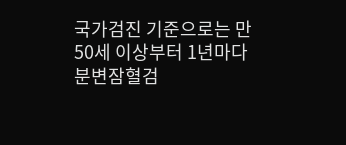국가검진 기준으로는 만 50세 이상부터 1년마다 분변잠혈검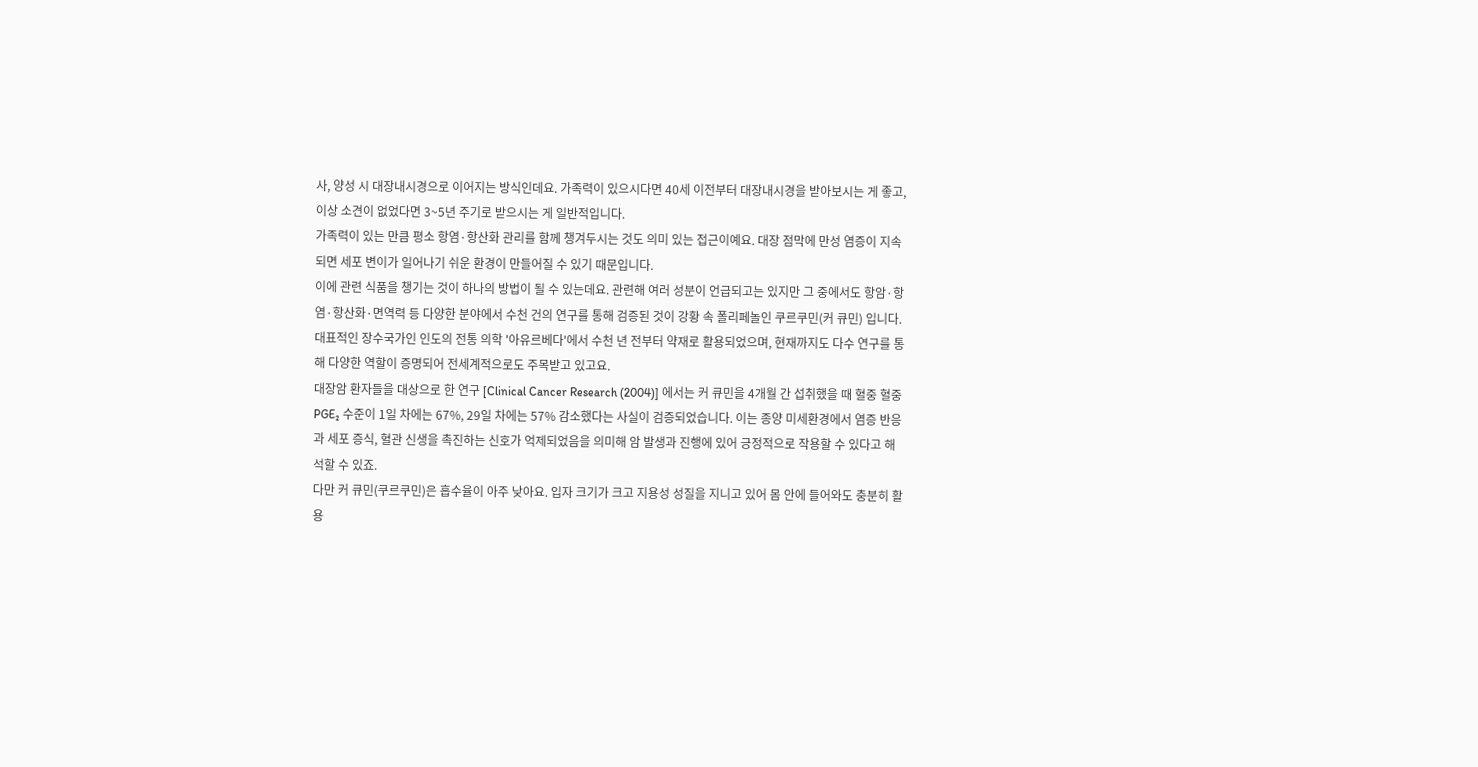사, 양성 시 대장내시경으로 이어지는 방식인데요. 가족력이 있으시다면 40세 이전부터 대장내시경을 받아보시는 게 좋고, 이상 소견이 없었다면 3~5년 주기로 받으시는 게 일반적입니다.
가족력이 있는 만큼 평소 항염·항산화 관리를 함께 챙겨두시는 것도 의미 있는 접근이예요. 대장 점막에 만성 염증이 지속되면 세포 변이가 일어나기 쉬운 환경이 만들어질 수 있기 때문입니다.
이에 관련 식품을 챙기는 것이 하나의 방법이 될 수 있는데요. 관련해 여러 성분이 언급되고는 있지만 그 중에서도 항암·항염·항산화·면역력 등 다양한 분야에서 수천 건의 연구를 통해 검증된 것이 강황 속 폴리페놀인 쿠르쿠민(커 큐민) 입니다.
대표적인 장수국가인 인도의 전통 의학 '아유르베다'에서 수천 년 전부터 약재로 활용되었으며, 현재까지도 다수 연구를 통해 다양한 역할이 증명되어 전세계적으로도 주목받고 있고요.
대장암 환자들을 대상으로 한 연구 [Clinical Cancer Research (2004)] 에서는 커 큐민을 4개월 간 섭취했을 때 혈중 혈중 PGE₂ 수준이 1일 차에는 67%, 29일 차에는 57% 감소했다는 사실이 검증되었습니다. 이는 종양 미세환경에서 염증 반응과 세포 증식, 혈관 신생을 촉진하는 신호가 억제되었음을 의미해 암 발생과 진행에 있어 긍정적으로 작용할 수 있다고 해석할 수 있죠.
다만 커 큐민(쿠르쿠민)은 흡수율이 아주 낮아요. 입자 크기가 크고 지용성 성질을 지니고 있어 몸 안에 들어와도 충분히 활용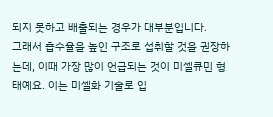되지 못하고 배출되는 경우가 대부분입니다.
그래서 흡수율을 높인 구조로 섭취할 것을 권장하는데, 이때 가장 많이 언급되는 것이 미셀큐민 형태예요. 이는 미셀화 기술로 입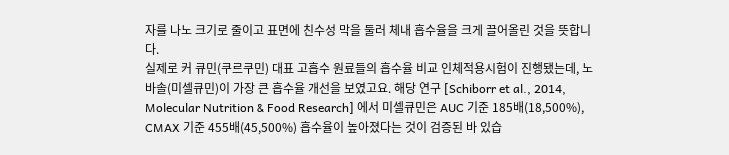자를 나노 크기로 줄이고 표면에 친수성 막을 둘러 체내 흡수율을 크게 끌어올린 것을 뜻합니다.
실제로 커 큐민(쿠르쿠민) 대표 고흡수 원료들의 흡수율 비교 인체적용시험이 진행됐는데, 노바솔(미셀큐민)이 가장 큰 흡수율 개선을 보였고요. 해당 연구 [Schiborr et al., 2014, Molecular Nutrition & Food Research] 에서 미셀큐민은 AUC 기준 185배(18,500%), CMAX 기준 455배(45,500%) 흡수율이 높아졌다는 것이 검증된 바 있습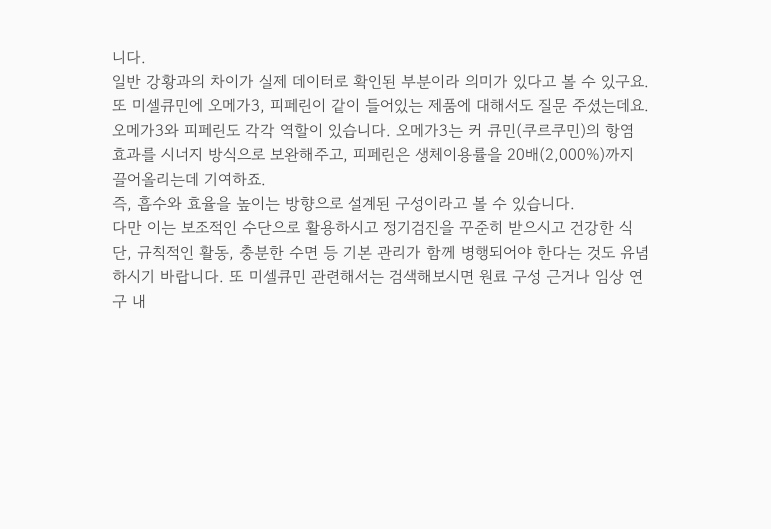니다.
일반 강황과의 차이가 실제 데이터로 확인된 부분이라 의미가 있다고 볼 수 있구요.
또 미셀큐민에 오메가3, 피페린이 같이 들어있는 제품에 대해서도 질문 주셨는데요. 오메가3와 피페린도 각각 역할이 있습니다. 오메가3는 커 큐민(쿠르쿠민)의 항염 효과를 시너지 방식으로 보완해주고, 피페린은 생체이용률을 20배(2,000%)까지 끌어올리는데 기여하죠.
즉, 흡수와 효율을 높이는 방향으로 설계된 구성이라고 볼 수 있습니다.
다만 이는 보조적인 수단으로 활용하시고 정기검진을 꾸준히 받으시고 건강한 식단, 규칙적인 활동, 충분한 수면 등 기본 관리가 함께 병행되어야 한다는 것도 유념하시기 바랍니다. 또 미셀큐민 관련해서는 검색해보시면 원료 구성 근거나 임상 연구 내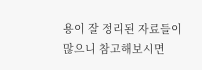용이 잘 정리된 자료들이 많으니 참고해보시면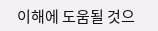이해에 도움될 것으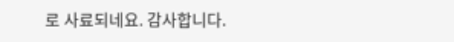로 사료되네요. 감사합니다.